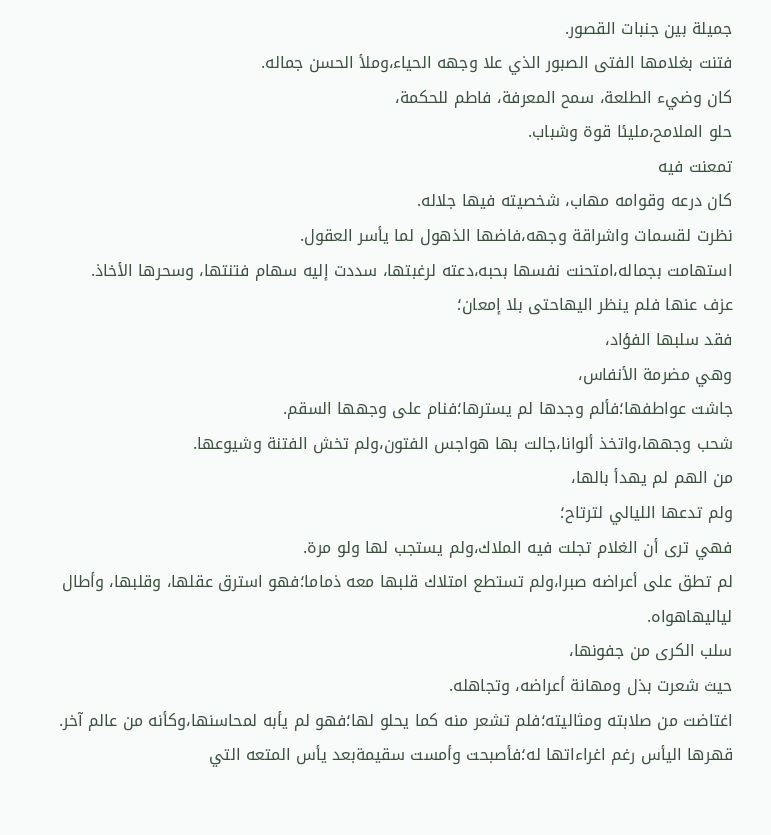جميلة بين جنبات القصور.
فتنت بغلامها الفتى الصبور الذي علا وجهه الحياء،وملأ الحسن جماله.
كان وضيء الطلعة، سمح المعرفة، فاطم للحكمة،
حلو الملامح،مليئا قوة وشباب.
تمعنت فيه
كان درعه وقوامه مهاب، شخصيته فيها جلاله.
نظرت لقسمات واشراقة وجهه،فاضها الذهول لما يأسر العقول.
استهامت بجماله،امتحنت نفسها بحبه،دعته لرغبتها، سددت إليه سهام فتنتها، وسحرها الأخاذ.
عزف عنها فلم ينظر اليهاحتى بلا إمعان؛
فقد سلبها الفؤاد،
وهي مضرمة الأنفاس،
جاشت عواطفها؛فألم وجدها لم يسترها؛فنام على وجهها السقم.
شحب وجهها،واتخذ ألوانا،جالت بها هواجس الفتون،ولم تخش الفتنة وشيوعها.
من الهم لم يهدأ بالها،
ولم تدعها الليالي لترتاح؛
فهي ترى أن الغلام تجلت فيه الملاك،ولم يستجب لها ولو مرة.
لم تطق على أعراضه صبرا،ولم تستطع امتلاك قلبها معه ذماما؛فهو استرق عقلها، وقلبها، وأطال لياليهاهواه.
سلب الكرى من جفونها،
حيث شعرت بذل ومهانة أعراضه، وتجاهله.
اغتاضت من صلابته ومثاليته؛فلم تشعر منه كما يحلو لها؛فهو لم يأبه لمحاسنها،وكأنه من عالم آخر.
قهرها اليأس رغم اغراءاتها له؛فأصبحت وأمست سقيمةبعد يأس المتعه التي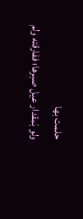حلمت بها
ولو بَمقدار عيل صبرها؛ ففارقته ولم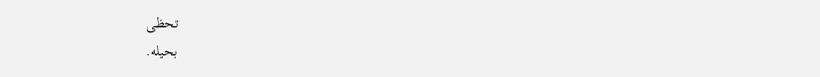تحظى
بحيله.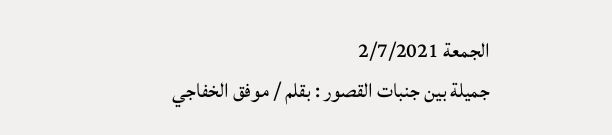الجمعة 2/7/2021
جميلة بين جنبات القصور : بقلم / موفق الخفاجي